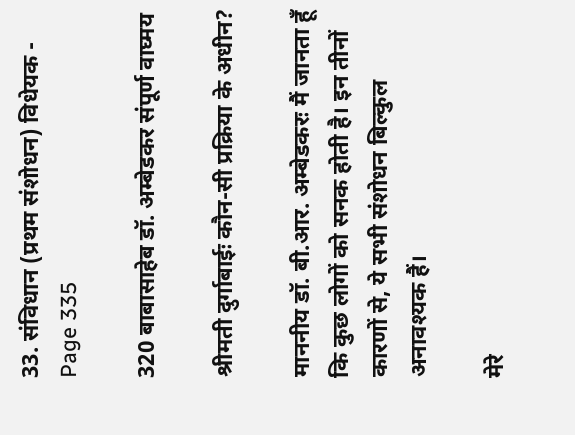33. संविधान (प्रथम संशोधन) विधेयक - Page 335

320 बाबासाहेब डॉ. अम्बेडकर संपूर्ण वाघ्मय

श्रीमती दुर्गाबाईः कौन-सी प्रक्रिया के अधीन?

माननीय डॉ. बी.आर. अम्बेडकरः मैं जानता हूँ कि कुछ लोगों को सनक होती है। इन तीनों कारणों से, ये सभी संशोधन बिल्कुल अनावश्यक हैं।

मेरे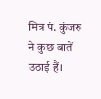मित्र पं. कुंजरु ने कुछ बातें उठाई हैं।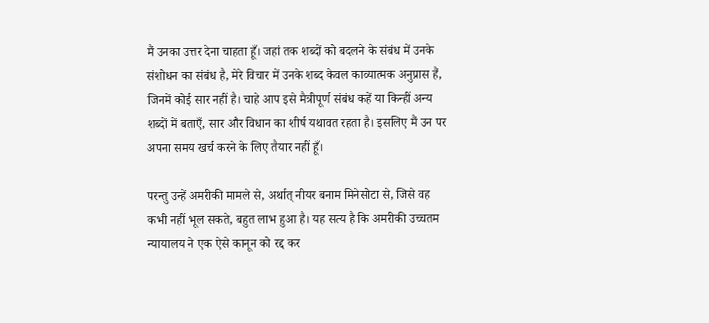मैं उनका उत्तर देना चाहता हूँ। जहां तक शब्दों को बदलने के संबंध में उनके संशोधन का संबंध है, मेरे विचार में उनके शब्द केवल काव्यात्मक अनुप्रास हैं, जिनमें कोई सार नहीं है। चाहे आप इसे मैत्रीपूर्ण संबंध कहें या किन्हीं अन्य शब्दों में बताएँ, सार और विधान का शीर्ष यथावत रहता है। इसलिए मैं उन पर अपना समय खर्च करने के लिए तैयार नहीं हूँ।

परन्तु उन्हें अमरीकी मामले से, अर्थात् नीयर बनाम मिनेसोटा से, जिसे वह कभी नहीं भूल सकते, बहुत लाभ हुआ है। यह सत्य है कि अमरीकी उच्चतम न्यायालय ने एक ऐसे कानून को रद्द कर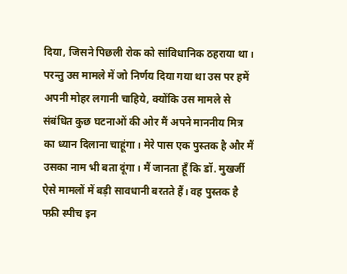दिया, जिसने पिछली रोक को सांविधानिक ठहराया था। परन्तु उस मामले में जो निर्णय दिया गया था उस पर हमें अपनी मोहर लगानी चाहिये, क्योंकि उस मामले से संबंधित कुछ घटनाओं की ओर मैं अपने माननीय मित्र का ध्यान दिलाना चाहूंगा। मेरे पास एक पुस्तक है और मैं उसका नाम भी बता दूंगा। मैं जानता हूँ कि डॉ. मुखर्जी ऐसे मामलों में बड़ी सावधानी बरतते हैं। वह पुस्तक है फ्फ्री स्पीच इन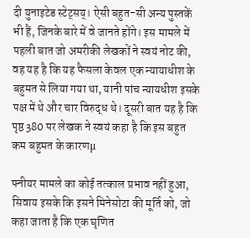दी युनाइटेड स्टेट्सय्। ऐसी बहुत-सी अन्य पुस्तकें भी हैं, जिनके बारे में वे जानते होंगे। इस मामले में पहली बात जो अमरीकी लेखकों ने स्वयं नोट की, वह यह है कि यह फैसला केवल एक न्यायाधीश के बहुमत से लिया गया था, यानी पांच न्यायधीश इसके पक्ष में थे और चार विरुद्ध थे। दूसरी बात यह है कि पृष्ठ 380 पर लेखक ने स्वयं कहा है कि इस बहुत कम बहुमत के कारणµ

फ्नीयर मामले का कोई तत्काल प्रभाव नहीं हुआ, सिवाय इसके कि इसने मिनेसोटा की मूर्ति को, जो कहा जाता है कि एक घृणित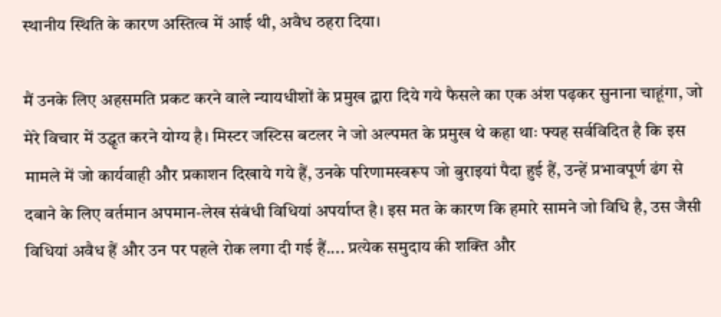स्थानीय स्थिति के कारण अस्तित्व में आई थी, अवैध ठहरा दिया।

मैं उनके लिए अहसमति प्रकट करने वाले न्यायधीशों के प्रमुख द्वारा दिये गये फैसले का एक अंश पढ़कर सुनाना चाहूंगा, जो मेरे विचार में उद्धृत करने योग्य है। मिस्टर जस्टिस बटलर ने जो अल्पमत के प्रमुख थे कहा थाः फ्यह सर्वविदित है कि इस मामले में जो कार्यवाही और प्रकाशन दिखाये गये हैं, उनके परिणामस्वरूप जो बुराइयां पैदा हुई हैं, उन्हें प्रभावपूर्ण ढंग से दबाने के लिए वर्तमान अपमान-लेख संबंधी विधियां अपर्याप्त है। इस मत के कारण कि हमारे सामने जो विधि है, उस जैसी विधियां अवैध हैं और उन पर पहले रोक लगा दी गई हैं.... प्रत्येक समुदाय की शक्ति और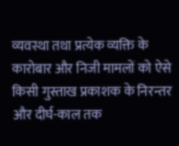व्यवस्था तथा प्रत्येक व्यक्ति के कारोबार और निजी मामलों को ऐसे किसी गुस्ताख प्रकाशक के निरन्तर और दीर्घ-काल तक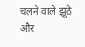चलने वाले झूठे और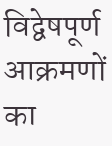विद्वेषपूर्ण आक्रमणों का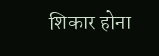शिकार होना